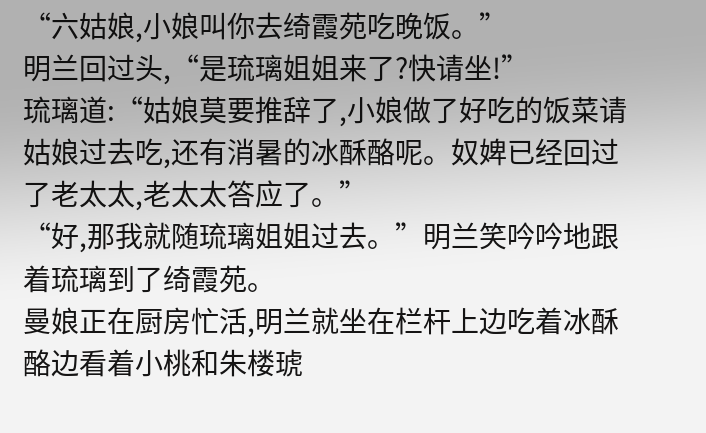“六姑娘,小娘叫你去绮霞苑吃晚饭。”
明兰回过头,“是琉璃姐姐来了?快请坐!”
琉璃道:“姑娘莫要推辞了,小娘做了好吃的饭菜请姑娘过去吃,还有消暑的冰酥酪呢。奴婢已经回过了老太太,老太太答应了。”
“好,那我就随琉璃姐姐过去。”明兰笑吟吟地跟着琉璃到了绮霞苑。
曼娘正在厨房忙活,明兰就坐在栏杆上边吃着冰酥酪边看着小桃和朱楼琥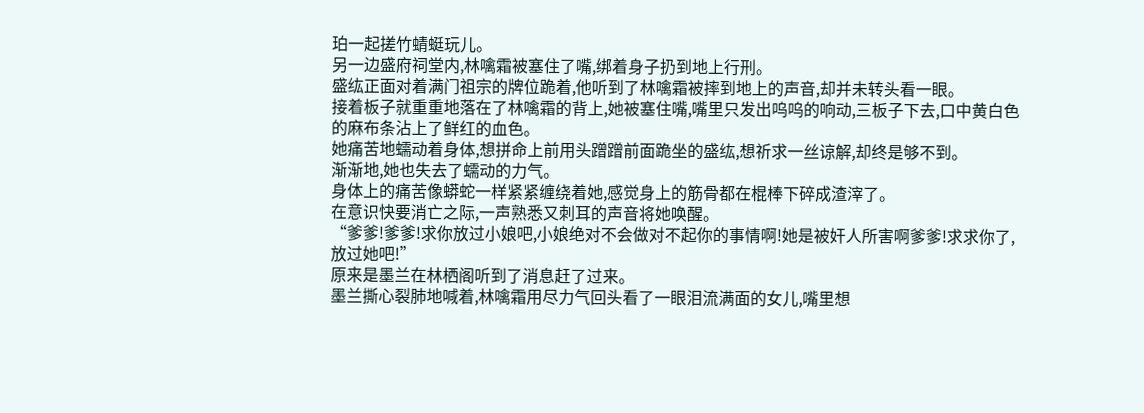珀一起搓竹蜻蜓玩儿。
另一边盛府祠堂内,林噙霜被塞住了嘴,绑着身子扔到地上行刑。
盛纮正面对着满门祖宗的牌位跪着,他听到了林噙霜被摔到地上的声音,却并未转头看一眼。
接着板子就重重地落在了林噙霜的背上,她被塞住嘴,嘴里只发出呜呜的响动,三板子下去,口中黄白色的麻布条沾上了鲜红的血色。
她痛苦地蠕动着身体,想拼命上前用头蹭蹭前面跪坐的盛纮,想祈求一丝谅解,却终是够不到。
渐渐地,她也失去了蠕动的力气。
身体上的痛苦像蟒蛇一样紧紧缠绕着她,感觉身上的筋骨都在棍棒下碎成渣滓了。
在意识快要消亡之际,一声熟悉又刺耳的声音将她唤醒。
“爹爹!爹爹!求你放过小娘吧,小娘绝对不会做对不起你的事情啊!她是被奸人所害啊爹爹!求求你了,放过她吧!”
原来是墨兰在林栖阁听到了消息赶了过来。
墨兰撕心裂肺地喊着,林噙霜用尽力气回头看了一眼泪流满面的女儿,嘴里想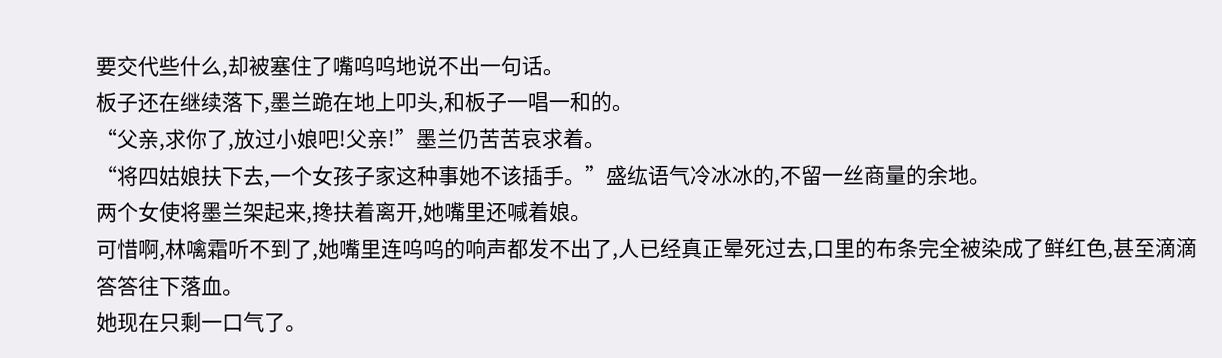要交代些什么,却被塞住了嘴呜呜地说不出一句话。
板子还在继续落下,墨兰跪在地上叩头,和板子一唱一和的。
“父亲,求你了,放过小娘吧!父亲!”墨兰仍苦苦哀求着。
“将四姑娘扶下去,一个女孩子家这种事她不该插手。”盛纮语气冷冰冰的,不留一丝商量的余地。
两个女使将墨兰架起来,搀扶着离开,她嘴里还喊着娘。
可惜啊,林噙霜听不到了,她嘴里连呜呜的响声都发不出了,人已经真正晕死过去,口里的布条完全被染成了鲜红色,甚至滴滴答答往下落血。
她现在只剩一口气了。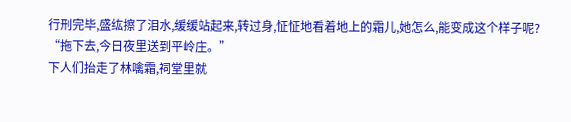行刑完毕,盛纮擦了泪水,缓缓站起来,转过身,怔怔地看着地上的霜儿,她怎么,能变成这个样子呢?
“拖下去,今日夜里送到平岭庄。”
下人们抬走了林噙霜,祠堂里就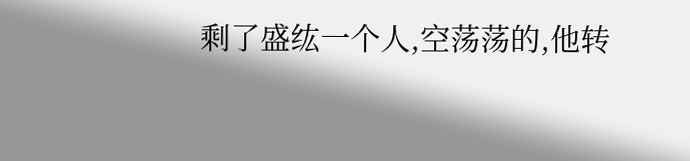剩了盛纮一个人,空荡荡的,他转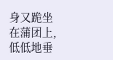身又跪坐在蒲团上,低低地垂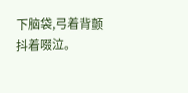下脑袋,弓着背颤抖着啜泣。